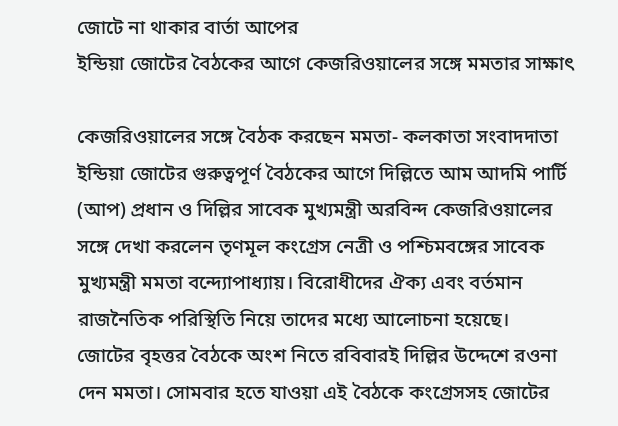জোটে না থাকার বার্তা আপের
ইন্ডিয়া জোটের বৈঠকের আগে কেজরিওয়ালের সঙ্গে মমতার সাক্ষাৎ

কেজরিওয়ালের সঙ্গে বৈঠক করছেন মমতা- কলকাতা সংবাদদাতা
ইন্ডিয়া জোটের গুরুত্বপূর্ণ বৈঠকের আগে দিল্লিতে আম আদমি পার্টি (আপ) প্রধান ও দিল্লির সাবেক মুখ্যমন্ত্রী অরবিন্দ কেজরিওয়ালের সঙ্গে দেখা করলেন তৃণমূল কংগ্রেস নেত্রী ও পশ্চিমবঙ্গের সাবেক মুখ্যমন্ত্রী মমতা বন্দ্যোপাধ্যায়। বিরোধীদের ঐক্য এবং বর্তমান রাজনৈতিক পরিস্থিতি নিয়ে তাদের মধ্যে আলোচনা হয়েছে।
জোটের বৃহত্তর বৈঠকে অংশ নিতে রবিবারই দিল্লির উদ্দেশে রওনা দেন মমতা। সোমবার হতে যাওয়া এই বৈঠকে কংগ্রেসসহ জোটের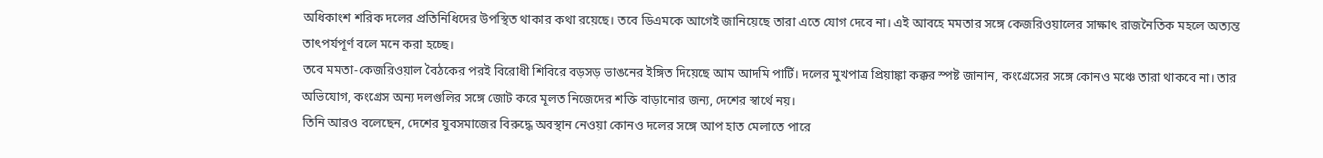অধিকাংশ শরিক দলের প্রতিনিধিদের উপস্থিত থাকার কথা রয়েছে। তবে ডিএমকে আগেই জানিয়েছে তারা এতে যোগ দেবে না। এই আবহে মমতার সঙ্গে কেজরিওয়ালের সাক্ষাৎ রাজনৈতিক মহলে অত্যন্ত তাৎপর্যপূর্ণ বলে মনে করা হচ্ছে।
তবে মমতা-কেজরিওয়াল বৈঠকের পরই বিরোধী শিবিরে বড়সড় ভাঙনের ইঙ্গিত দিয়েছে আম আদমি পার্টি। দলের মুখপাত্র প্রিয়াঙ্কা কক্কর স্পষ্ট জানান, কংগ্রেসের সঙ্গে কোনও মঞ্চে তারা থাকবে না। তার অভিযোগ, কংগ্রেস অন্য দলগুলির সঙ্গে জোট করে মূলত নিজেদের শক্তি বাড়ানোর জন্য, দেশের স্বার্থে নয়।
তিনি আরও বলেছেন, দেশের যুবসমাজের বিরুদ্ধে অবস্থান নেওয়া কোনও দলের সঙ্গে আপ হাত মেলাতে পারে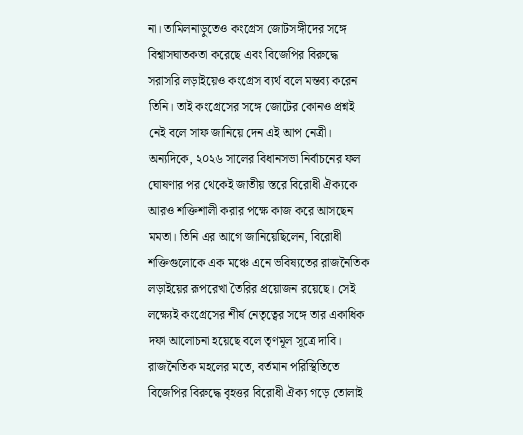না। তামিলনাড়ুতেও কংগ্রেস জোটসঙ্গীদের সঙ্গে বিশ্বাসঘাতকতা করেছে এবং বিজেপির বিরুদ্ধে সরাসরি লড়াইয়েও কংগ্রেস ব্যর্থ বলে মন্তব্য করেন তিনি। তাই কংগ্রেসের সঙ্গে জোটের কোনও প্রশ্নই নেই বলে সাফ জানিয়ে দেন এই আপ নেত্রী।
অন্যদিকে, ২০২৬ সালের বিধানসভা নির্বাচনের ফল ঘোষণার পর থেকেই জাতীয় স্তরে বিরোধী ঐক্যকে আরও শক্তিশালী করার পক্ষে কাজ করে আসছেন মমতা। তিনি এর আগে জানিয়েছিলেন, বিরোধী শক্তিগুলোকে এক মঞ্চে এনে ভবিষ্যতের রাজনৈতিক লড়াইয়ের রূপরেখা তৈরির প্রয়োজন রয়েছে। সেই লক্ষ্যেই কংগ্রেসের শীর্ষ নেতৃত্বের সঙ্গে তার একাধিক দফা আলোচনা হয়েছে বলে তৃণমূল সূত্রে দাবি।
রাজনৈতিক মহলের মতে, বর্তমান পরিস্থিতিতে বিজেপির বিরুদ্ধে বৃহত্তর বিরোধী ঐক্য গড়ে তোলাই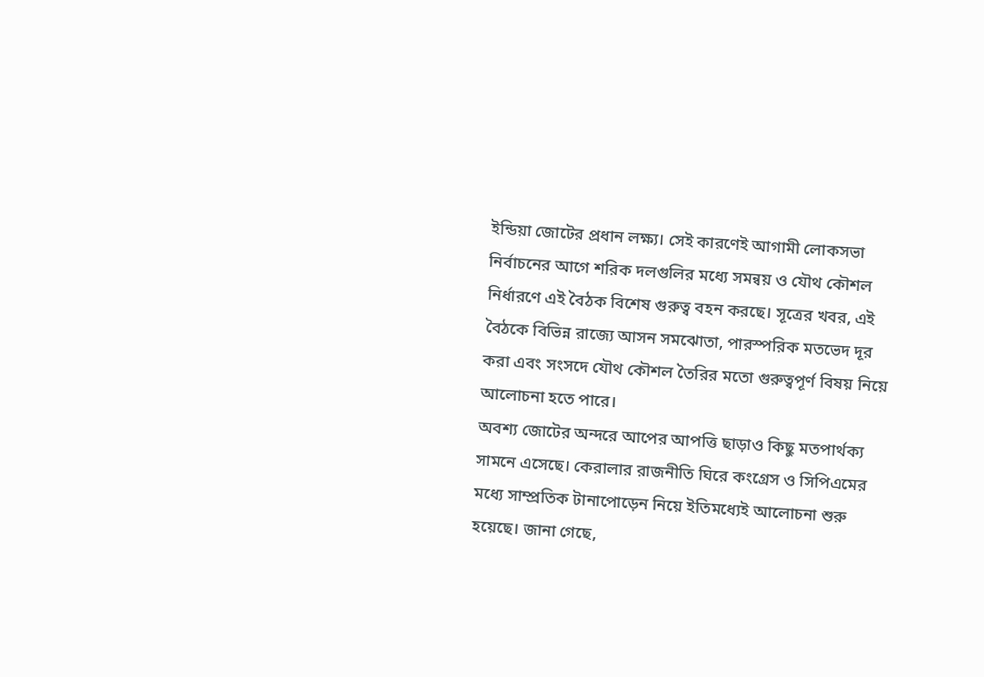ইন্ডিয়া জোটের প্রধান লক্ষ্য। সেই কারণেই আগামী লোকসভা নির্বাচনের আগে শরিক দলগুলির মধ্যে সমন্বয় ও যৌথ কৌশল নির্ধারণে এই বৈঠক বিশেষ গুরুত্ব বহন করছে। সূত্রের খবর, এই বৈঠকে বিভিন্ন রাজ্যে আসন সমঝোতা, পারস্পরিক মতভেদ দূর করা এবং সংসদে যৌথ কৌশল তৈরির মতো গুরুত্বপূর্ণ বিষয় নিয়ে আলোচনা হতে পারে।
অবশ্য জোটের অন্দরে আপের আপত্তি ছাড়াও কিছু মতপার্থক্য সামনে এসেছে। কেরালার রাজনীতি ঘিরে কংগ্রেস ও সিপিএমের মধ্যে সাম্প্রতিক টানাপোড়েন নিয়ে ইতিমধ্যেই আলোচনা শুরু হয়েছে। জানা গেছে,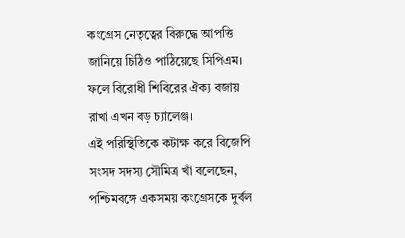কংগ্রেস নেতৃত্বের বিরুদ্ধে আপত্তি জানিয়ে চিঠিও পাঠিয়েছে সিপিএম। ফলে বিরোধী শিবিরের ঐক্য বজায় রাখা এখন বড় চ্যালেঞ্জ।
এই পরিস্থিতিকে কটাক্ষ করে বিজেপি সংসদ সদস্য সৌমিত্র খাঁ বলেছেন, পশ্চিমবঙ্গে একসময় কংগ্রেসকে দুর্বল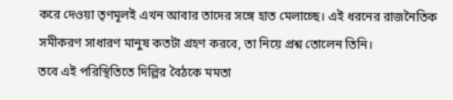করে দেওয়া তৃণমূলই এখন আবার তাদের সঙ্গে হাত মেলাচ্ছে। এই ধরনের রাজনৈতিক সমীকরণ সাধারণ মানুষ কতটা গ্রহণ করবে, তা নিয়ে প্রশ্ন তোলেন তিনি।
তবে এই পরিস্থিতিতে দিল্লির বৈঠকে মমতা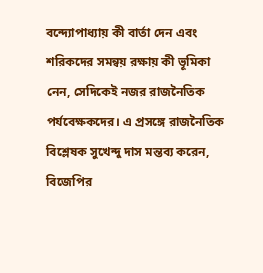বন্দ্যোপাধ্যায় কী বার্তা দেন এবং শরিকদের সমন্বয় রক্ষায় কী ভূমিকা নেন, সেদিকেই নজর রাজনৈতিক পর্যবেক্ষকদের। এ প্রসঙ্গে রাজনৈতিক বিশ্লেষক সুখেন্দু দাস মন্তব্য করেন, বিজেপির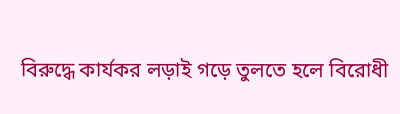বিরুদ্ধে কার্যকর লড়াই গড়ে তুলতে হলে বিরোধী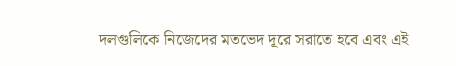দলগুলিকে নিজেদের মতভেদ দূরে সরাতে হবে এবং এই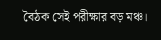বৈঠক সেই পরীক্ষার বড় মঞ্চ।